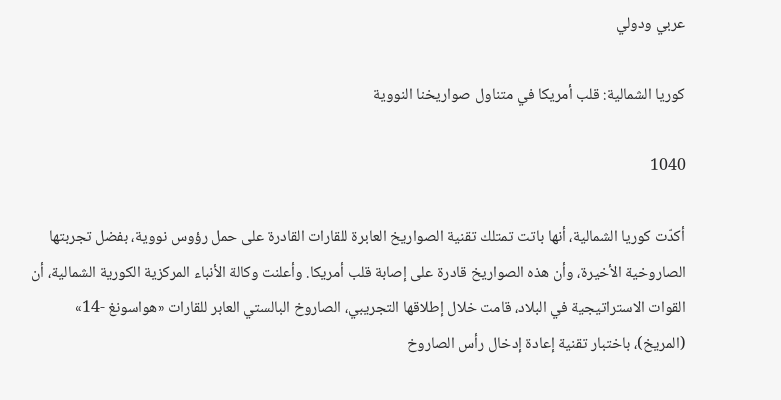عربي ودولي

كوريا الشمالية: قلب أمريكا في متناول صواريخنا النووية

1040

أكدّت كوريا الشمالية، أنها باتت تمتلك تقنية الصواريخ العابرة للقارات القادرة على حمل رؤوس نووية، بفضل تجربتها الصاروخية الأخيرة، وأن هذه الصواريخ قادرة على إصابة قلب أمريكا. وأعلنت وكالة الأنباء المركزية الكورية الشمالية، أن القوات الاستراتيجية في البلاد، قامت خلال إطلاقها التجريبي، الصاروخ البالستي العابر للقارات «هواسونغ -14» (المريخ)، باختبار تقنية إعادة إدخال رأس الصاروخ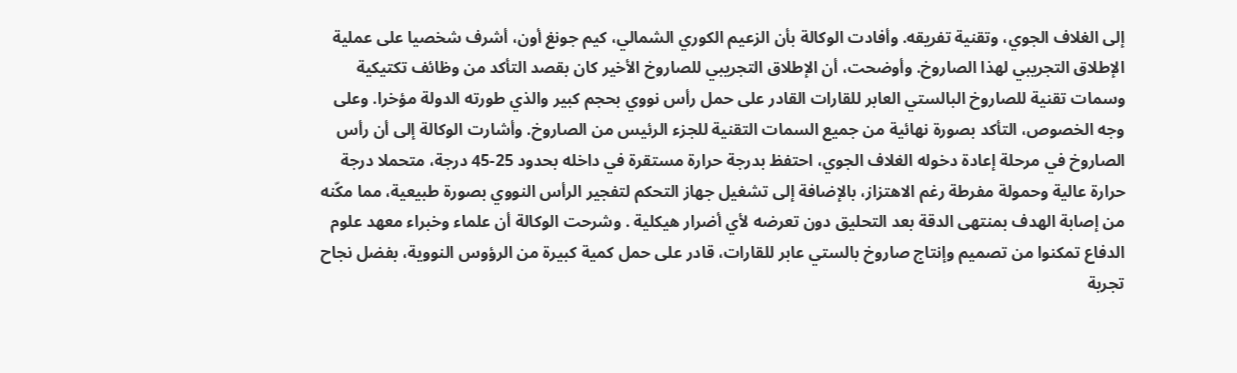إلى الغلاف الجوي، وتقنية تفريقه. وأفادت الوكالة بأن الزعيم الكوري الشمالي، كيم جونغ أون، أشرف شخصيا على عملية الإطلاق التجريبي لهذا الصاروخ. وأوضحت، أن الإطلاق التجريبي للصاروخ الأخير كان بقصد التأكد من وظائف تكتيكية وسمات تقنية للصاروخ البالستي العابر للقارات القادر على حمل رأس نووي بحجم كبير والذي طورته الدولة مؤخرا. وعلى وجه الخصوص، التأكد بصورة نهائية من جميع السمات التقنية للجزء الرئيس من الصاروخ. وأشارت الوكالة إلى أن رأس الصاروخ في مرحلة إعادة دخوله الغلاف الجوي، احتفظ بدرجة حرارة مستقرة في داخله بحدود 25-45 درجة، متحملا درجة حرارة عالية وحمولة مفرطة رغم الاهتزاز، بالإضافة إلى تشغيل جهاز التحكم لتفجير الرأس النووي بصورة طبيعية، مما مكّنه من إصابة الهدف بمنتهى الدقة بعد التحليق دون تعرضه لأي أضرار هيكلية . وشرحت الوكالة أن علماء وخبراء معهد علوم الدفاع تمكنوا من تصميم وإنتاج صاروخ بالستي عابر للقارات، قادر على حمل كمية كبيرة من الرؤوس النووية، بفضل نجاح تجربة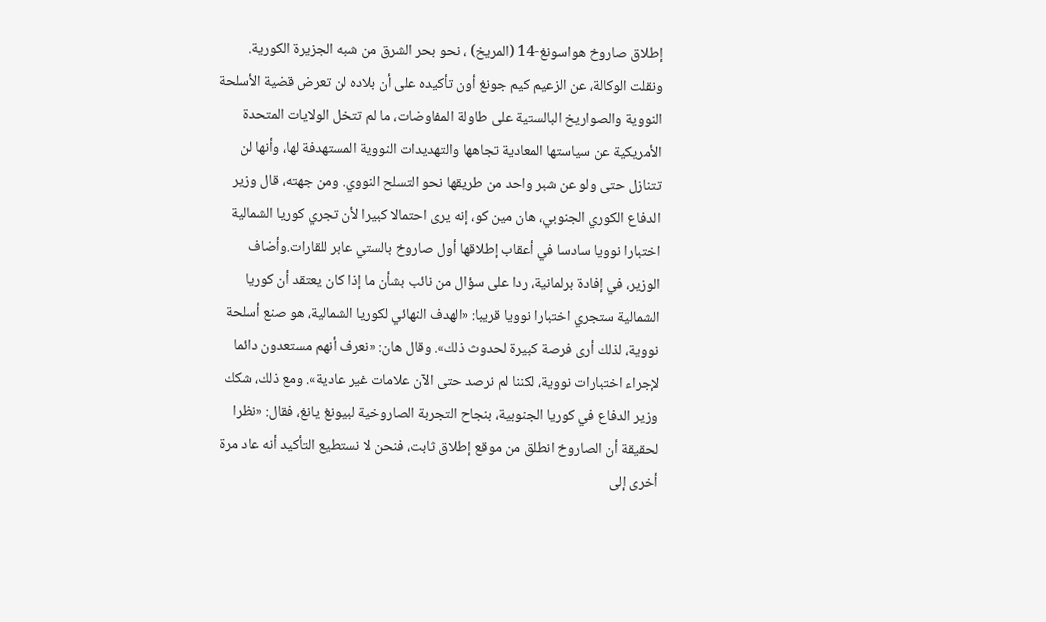إطلاق صاروخ هواسونغ-14 (المريخ) ، نحو بحر الشرق من شبه الجزيرة الكورية. ونقلت الوكالة، عن الزعيم كيم جونغ أون تأكيده على أن بلاده لن تعرض قضية الأسلحة النووية والصواريخ البالستية على طاولة المفاوضات، ما لم تتخل الولايات المتحدة الأمريكية عن سياستها المعادية تجاهها والتهديدات النووية المستهدفة لها، وأنها لن تتنازل حتى ولو عن شبر واحد من طريقها نحو التسلح النووي. ومن جهته، قال وزير الدفاع الكوري الجنوبي، هان مين كو، إنه يرى احتمالا كبيرا لأن تجري كوريا الشمالية اختبارا نوويا سادسا في أعقاب إطلاقها أول صاروخ بالستي عابر للقارات.وأضاف الوزير، في إفادة برلمانية، ردا على سؤال من نائب بشأن ما إذا كان يعتقد أن كوريا الشمالية ستجري اختبارا نوويا قريبا: «الهدف النهائي لكوريا الشمالية، هو صنع أسلحة نووية، لذلك أرى فرصة كبيرة لحدوث ذلك». وقال هان: «نعرف أنهم مستعدون دائما لإجراء اختبارات نووية، لكننا لم نرصد حتى الآن علامات غير عادية». ومع ذلك، شكك وزير الدفاع في كوريا الجنوبية، بنجاح التجربة الصاروخية لبيونغ يانغ، فقال: «نظرا لحقيقة أن الصاروخ انطلق من موقع إطلاق ثابت، فنحن لا نستطيع التأكيد أنه عاد مرة أخرى إلى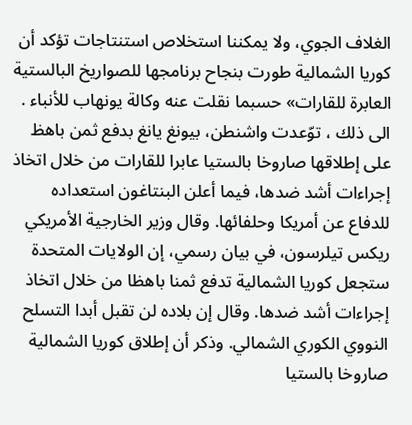الغلاف الجوي، ولا يمكننا استخلاص استنتاجات تؤكد أن كوريا الشمالية طورت بنجاح برنامجها للصواريخ البالستية العابرة للقارات» حسبما نقلت عنه وكالة يونهاب للأنباء . الى ذلك ، توّعدت واشنطن، بيونغ يانغ بدفع ثمن باهظ على إطلاقها صاروخا بالستيا عابرا للقارات من خلال اتخاذ إجراءات أشد ضدها، فيما أعلن البنتاغون استعداده للدفاع عن أمريكا وحلفائها. وقال وزير الخارجية الأمريكي ريكس تيلرسون، في بيان رسمي، إن الولايات المتحدة ستجعل كوريا الشمالية تدفع ثمنا باهظا من خلال اتخاذ إجراءات أشد ضدها. وقال إن بلاده لن تقبل أبدا التسلح النووي الكوري الشمالي. وذكر أن إطلاق كوريا الشمالية صاروخا بالستيا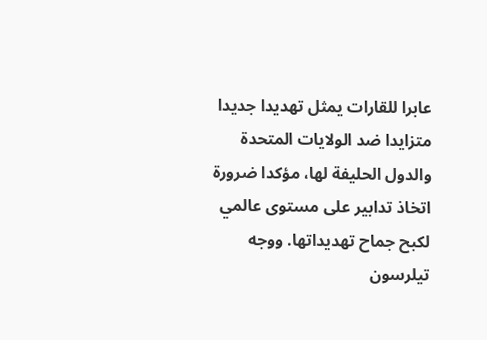عابرا للقارات يمثل تهديدا جديدا متزايدا ضد الولايات المتحدة والدول الحليفة لها، مؤكدا ضرورة اتخاذ تدابير على مستوى عالمي لكبح جماح تهديداتها. ووجه تيلرسون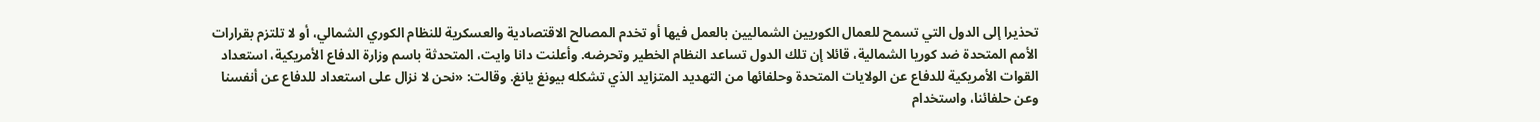تحذيرا إلى الدول التي تسمح للعمال الكوريين الشماليين بالعمل فيها أو تخدم المصالح الاقتصادية والعسكرية للنظام الكوري الشمالي، أو لا تلتزم بقرارات الأمم المتحدة ضد كوريا الشمالية، قائلا إن تلك الدول تساعد النظام الخطير وتحرضه. وأعلنت دانا وايت، المتحدثة باسم وزارة الدفاع الأمريكية، استعداد القوات الأمريكية للدفاع عن الولايات المتحدة وحلفائها من التهديد المتزايد الذي تشكله بيونغ يانغ. وقالت: «نحن لا نزال على استعداد للدفاع عن أنفسنا وعن حلفائنا، واستخدام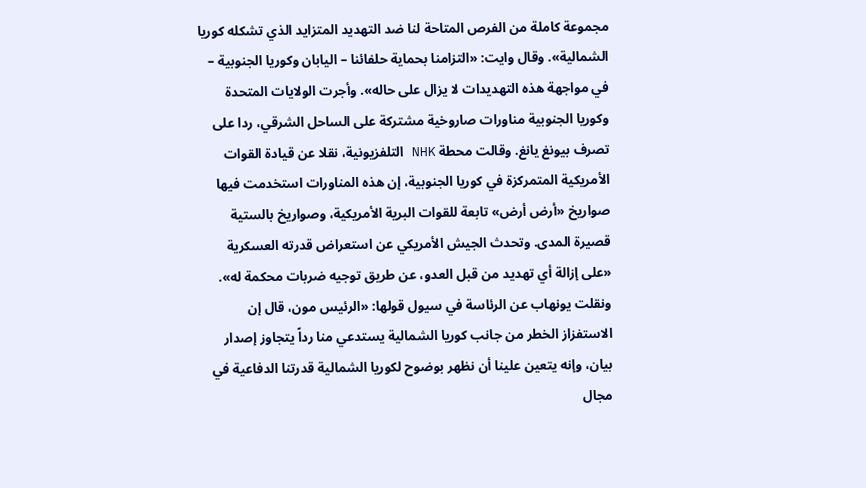مجموعة كاملة من الفرص المتاحة لنا ضد التهديد المتزايد الذي تشكله كوريا الشمالية». وقال وايت: «التزامنا بحماية حلفائنا – اليابان وكوريا الجنوبية – في مواجهة هذه التهديدات لا يزال على حاله». وأجرت الولايات المتحدة وكوريا الجنوبية مناورات صاروخية مشتركة على الساحل الشرقي، ردا على تصرف بيونغ يانغ. وقالت محطة NHK التلفزيونية، نقلا عن قيادة القوات الأمريكية المتمركزة في كوريا الجنوبية، إن هذه المناورات استخدمت فيها صواريخ «أرض أرض» تابعة للقوات البرية الأمريكية، وصواريخ بالستية قصيرة المدى. وتحدث الجيش الأمريكي عن استعراض قدرته العسكرية «على إزالة أي تهديد من قبل العدو، عن طريق توجيه ضربات محكمة له». ونقلت يونهاب عن الرئاسة في سيول قولها: «الرئيس مون، قال إن الاستفزاز الخطر من جانب كوريا الشمالية يستدعي منا رداً يتجاوز إصدار بيان، وإنه يتعين علينا أن نظهر بوضوح لكوريا الشمالية قدرتنا الدفاعية في مجال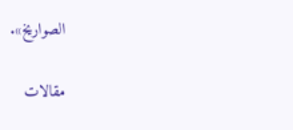الصواريخ».

مقالات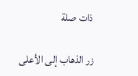ذات صلة

زر الذهاب إلى الأعلى